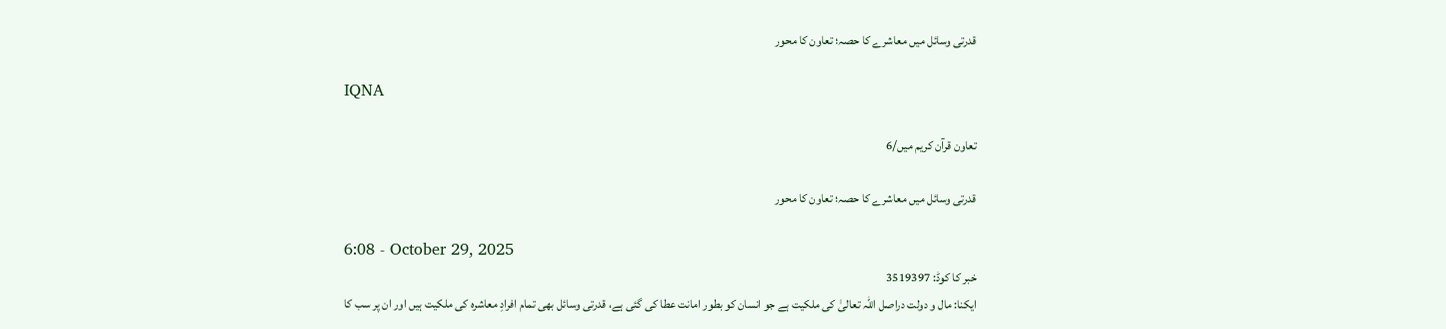قدرتی وسائل میں معاشرے کا حصہ؛ تعاون کا محور

IQNA

تعاون قرآن کریم میں/6

قدرتی وسائل میں معاشرے کا حصہ؛ تعاون کا محور

6:08 - October 29, 2025
خبر کا کوڈ: 3519397
ایکنا: مال و دولت دراصل اللہ تعالیٰ کی ملکیت ہے جو انسان کو بطور امانت عطا کی گئی ہے، قدرتی وسائل بھی تمام افرادِ معاشرہ کی ملکیت ہیں اور ان پر سب کا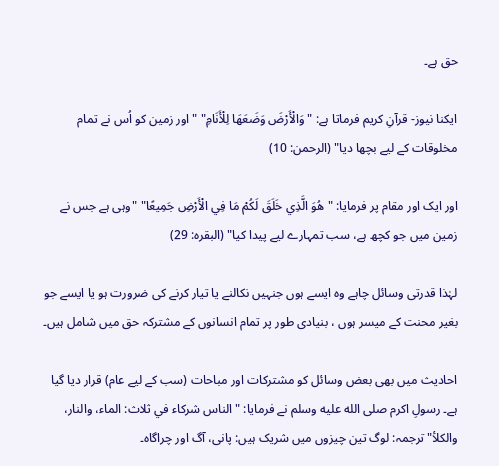حق ہے۔

ایکنا نیوز- قرآنِ کریم فرماتا ہے: "وَالْأَرْضَ وَضَعَهَا لِلْأَنَامِ" "اور زمین کو اُس نے تمام مخلوقات کے لیے بچھا دیا" (الرحمن: 10)

اور ایک اور مقام پر فرمایا: "هُوَ الَّذِي خَلَقَ لَكُمْ مَا فِي الْأَرْضِ جَمِيعًا" "وہی ہے جس نے زمین میں جو کچھ ہے، سب تمہارے لیے پیدا کیا" (البقرہ: 29)

لہٰذا قدرتی وسائل چاہے وہ ایسے ہوں جنہیں نکالنے یا تیار کرنے کی ضرورت ہو یا ایسے جو بغیر محنت کے میسر ہوں ، بنیادی طور پر تمام انسانوں کے مشترکہ حق میں شامل ہیں۔

احادیث میں بھی بعض وسائل کو مشترکات اور مباحات (سب کے لیے عام) قرار دیا گیا ہے۔ رسولِ اکرم صلى الله عليه وسلم نے فرمایا: "الناس شركاء في ثلاث: الماء، والنار، والكلأ" ترجمہ: لوگ تین چیزوں میں شریک ہیں: پانی، آگ اور چراگاہ۔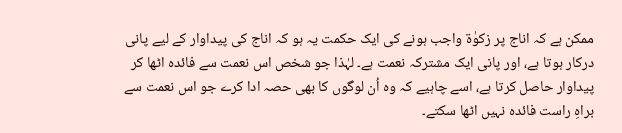ممکن ہے کہ اناج پر زکوٰۃ واجب ہونے کی ایک حکمت یہ ہو کہ اناج کی پیداوار کے لیے پانی درکار ہوتا ہے، اور پانی ایک مشترکہ نعمت ہے۔ لہٰذا جو شخص اس نعمت سے فائدہ اٹھا کر پیداوار حاصل کرتا ہے، اسے چاہیے کہ وہ اُن لوگوں کا بھی حصہ ادا کرے جو اس نعمت سے براہِ راست فائدہ نہیں اٹھا سکتے۔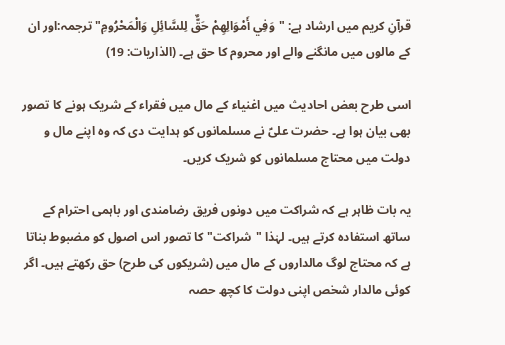قرآنِ کریم میں ارشاد ہے: "وَفِي أَمْوَالِهِمْ حَقٌّ لِلسَّائِلِ وَالْمَحْرُومِ" ترجمہ:اور ان کے مالوں میں مانگنے والے اور محروم کا حق ہے۔ (الذاریات: 19)

اسی طرح بعض احادیث میں اغنیاء کے مال میں فقراء کے شریک ہونے کا تصور بھی بیان ہوا ہے۔ حضرت علیؑ نے مسلمانوں کو ہدایت دی کہ وہ اپنے مال و دولت میں محتاج مسلمانوں کو شریک کریں۔

یہ بات ظاہر ہے کہ شراکت میں دونوں فریق رضامندی اور باہمی احترام کے ساتھ استفادہ کرتے ہیں۔ لہٰذا "شراکت" کا تصور اس اصول کو مضبوط بناتا ہے کہ محتاج لوگ مالداروں کے مال میں (شریکوں کی طرح) حق رکھتے ہیں۔ اگر کوئی مالدار شخص اپنی دولت کا کچھ حصہ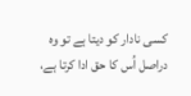کسی نادار کو دیتا ہے تو وہ دراصل اُس کا حق ادا کرتا ہے،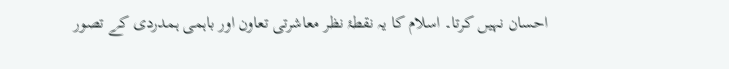احسان نہیں کرتا۔ اسلام کا یہ نقطۂ نظر معاشرتی تعاون اور باہمی ہمدردی کے تصور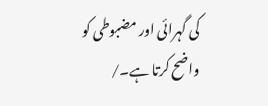کی گہرائی اور مضبوطی کو واضح کرتا ہے۔/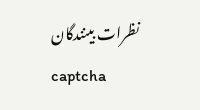نظرات بینندگان
captcha